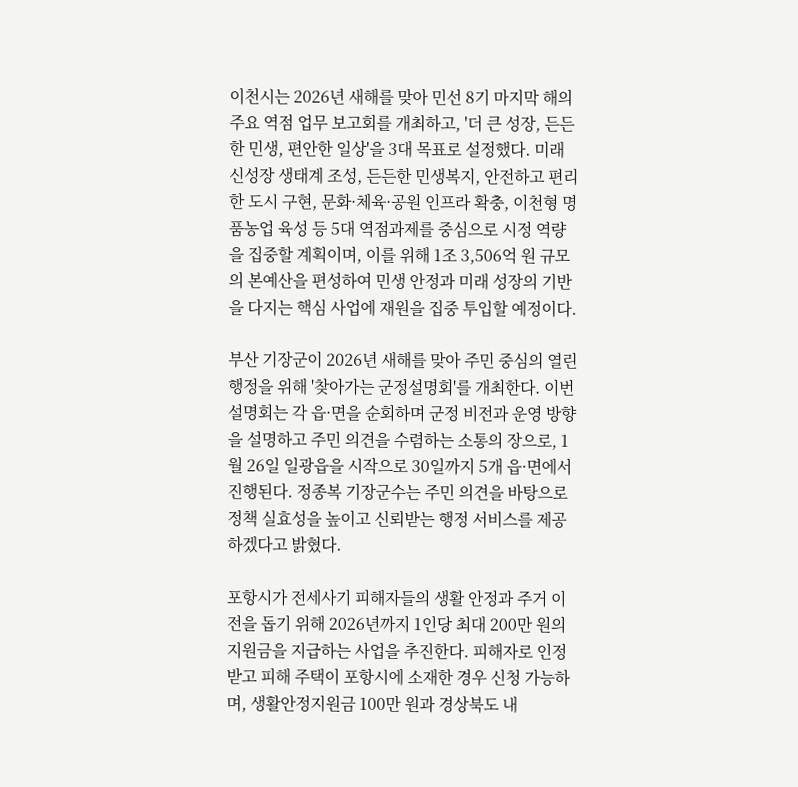이천시는 2026년 새해를 맞아 민선 8기 마지막 해의 주요 역점 업무 보고회를 개최하고, '더 큰 성장, 든든한 민생, 편안한 일상'을 3대 목표로 설정했다. 미래 신성장 생태계 조성, 든든한 민생복지, 안전하고 편리한 도시 구현, 문화·체육·공원 인프라 확충, 이천형 명품농업 육성 등 5대 역점과제를 중심으로 시정 역량을 집중할 계획이며, 이를 위해 1조 3,506억 원 규모의 본예산을 편성하여 민생 안정과 미래 성장의 기반을 다지는 핵심 사업에 재원을 집중 투입할 예정이다.

부산 기장군이 2026년 새해를 맞아 주민 중심의 열린 행정을 위해 '찾아가는 군정설명회'를 개최한다. 이번 설명회는 각 읍·면을 순회하며 군정 비전과 운영 방향을 설명하고 주민 의견을 수렴하는 소통의 장으로, 1월 26일 일광읍을 시작으로 30일까지 5개 읍·면에서 진행된다. 정종복 기장군수는 주민 의견을 바탕으로 정책 실효성을 높이고 신뢰받는 행정 서비스를 제공하겠다고 밝혔다.

포항시가 전세사기 피해자들의 생활 안정과 주거 이전을 돕기 위해 2026년까지 1인당 최대 200만 원의 지원금을 지급하는 사업을 추진한다. 피해자로 인정받고 피해 주택이 포항시에 소재한 경우 신청 가능하며, 생활안정지원금 100만 원과 경상북도 내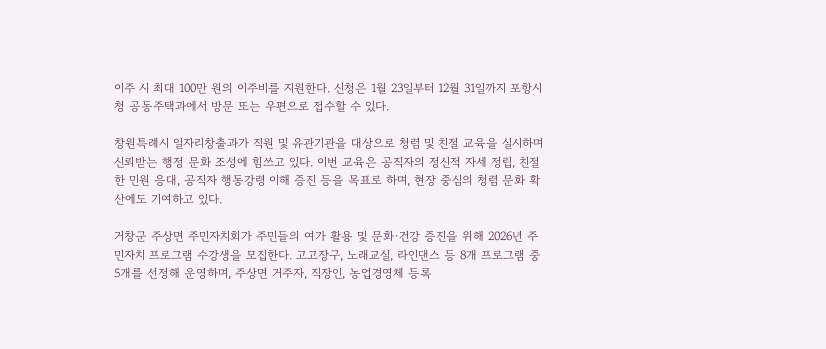이주 시 최대 100만 원의 이주비를 지원한다. 신청은 1월 23일부터 12월 31일까지 포항시청 공동주택과에서 방문 또는 우편으로 접수할 수 있다.

창원특례시 일자리창출과가 직원 및 유관기관을 대상으로 청렴 및 친절 교육을 실시하며 신뢰받는 행정 문화 조성에 힘쓰고 있다. 이번 교육은 공직자의 정신적 자세 정립, 친절한 민원 응대, 공직자 행동강령 이해 증진 등을 목표로 하며, 현장 중심의 청렴 문화 확산에도 기여하고 있다.

거창군 주상면 주민자치회가 주민들의 여가 활용 및 문화·건강 증진을 위해 2026년 주민자치 프로그램 수강생을 모집한다. 고고장구, 노래교실, 라인댄스 등 8개 프로그램 중 5개를 선정해 운영하며, 주상면 거주자, 직장인, 농업경영체 등록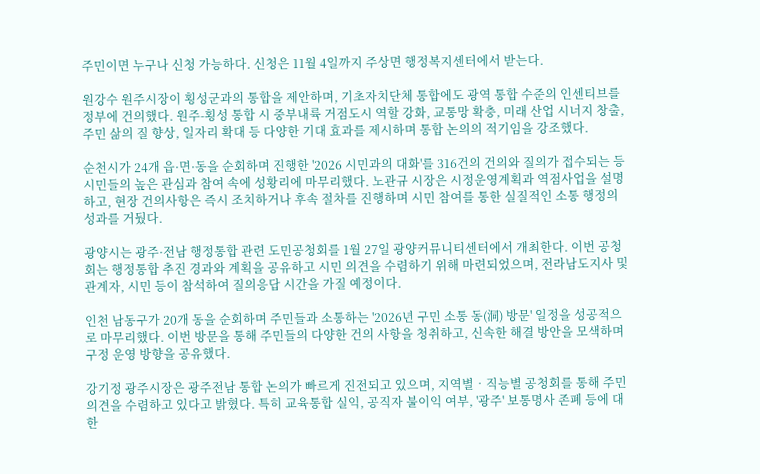주민이면 누구나 신청 가능하다. 신청은 11월 4일까지 주상면 행정복지센터에서 받는다.

원강수 원주시장이 횡성군과의 통합을 제안하며, 기초자치단체 통합에도 광역 통합 수준의 인센티브를 정부에 건의했다. 원주-횡성 통합 시 중부내륙 거점도시 역할 강화, 교통망 확충, 미래 산업 시너지 창출, 주민 삶의 질 향상, 일자리 확대 등 다양한 기대 효과를 제시하며 통합 논의의 적기임을 강조했다.

순천시가 24개 읍·면·동을 순회하며 진행한 '2026 시민과의 대화'를 316건의 건의와 질의가 접수되는 등 시민들의 높은 관심과 참여 속에 성황리에 마무리했다. 노관규 시장은 시정운영계획과 역점사업을 설명하고, 현장 건의사항은 즉시 조치하거나 후속 절차를 진행하며 시민 참여를 통한 실질적인 소통 행정의 성과를 거뒀다.

광양시는 광주·전남 행정통합 관련 도민공청회를 1월 27일 광양커뮤니티센터에서 개최한다. 이번 공청회는 행정통합 추진 경과와 계획을 공유하고 시민 의견을 수렴하기 위해 마련되었으며, 전라남도지사 및 관계자, 시민 등이 참석하여 질의응답 시간을 가질 예정이다.

인천 남동구가 20개 동을 순회하며 주민들과 소통하는 '2026년 구민 소통 동(洞) 방문' 일정을 성공적으로 마무리했다. 이번 방문을 통해 주민들의 다양한 건의 사항을 청취하고, 신속한 해결 방안을 모색하며 구정 운영 방향을 공유했다.

강기정 광주시장은 광주전남 통합 논의가 빠르게 진전되고 있으며, 지역별‧직능별 공청회를 통해 주민 의견을 수렴하고 있다고 밝혔다. 특히 교육통합 실익, 공직자 불이익 여부, '광주' 보통명사 존폐 등에 대한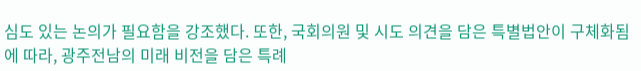심도 있는 논의가 필요함을 강조했다. 또한, 국회의원 및 시도 의견을 담은 특별법안이 구체화됨에 따라, 광주전남의 미래 비전을 담은 특례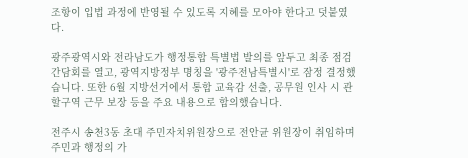조항이 입법 과정에 반영될 수 있도록 지혜를 모아야 한다고 덧붙였다.

광주광역시와 전라남도가 행정통합 특별법 발의를 앞두고 최종 점검 간담회를 열고, 광역지방정부 명칭을 '광주전남특별시'로 잠정 결정했습니다. 또한 6월 지방선거에서 통합 교육감 선출, 공무원 인사 시 관할구역 근무 보장 등을 주요 내용으로 합의했습니다.

전주시 송천3동 초대 주민자치위원장으로 전안균 위원장이 취임하며 주민과 행정의 가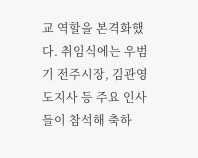교 역할을 본격화했다. 취임식에는 우범기 전주시장, 김관영 도지사 등 주요 인사들이 참석해 축하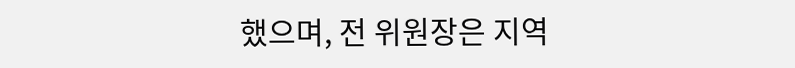했으며, 전 위원장은 지역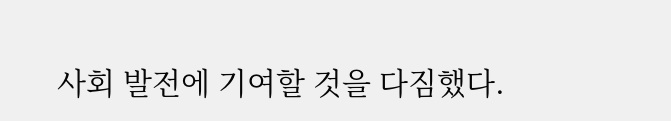사회 발전에 기여할 것을 다짐했다.